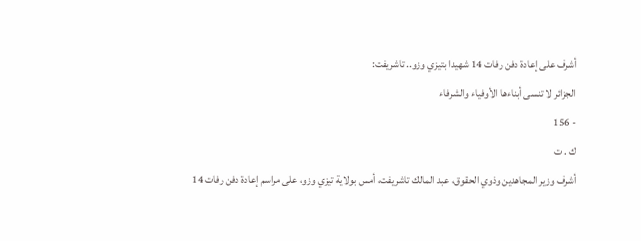أشرف على إعادة دفن رفات 14 شهيدا بتيزي وزو.. تاشريفت:
الجزائر لا تنسى أبناءها الأوفياء والشرفاء
- 156
ك . ت
أشرف وزير المجاهدين وذوي الحقوق، عبد المالك تاشريفت، أمس بولاية تيزي وزو، على مراسم إعادة دفن رفات 14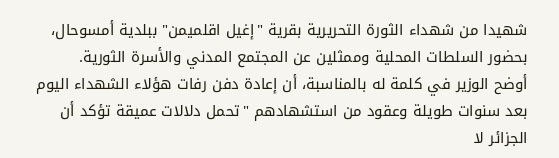شهيدا من شهداء الثورة التحريرية بقرية "إغيل اقلميمن" ببلدية أمسوحال، بحضور السلطات المحلية وممثلين عن المجتمع المدني والأسرة الثورية.
أوضح الوزير في كلمة له بالمناسبة، أن إعادة دفن رفات هؤلاء الشهداء اليوم بعد سنوات طويلة وعقود من استشهادهم "تحمل دلالات عميقة تؤكد أن الجزائر لا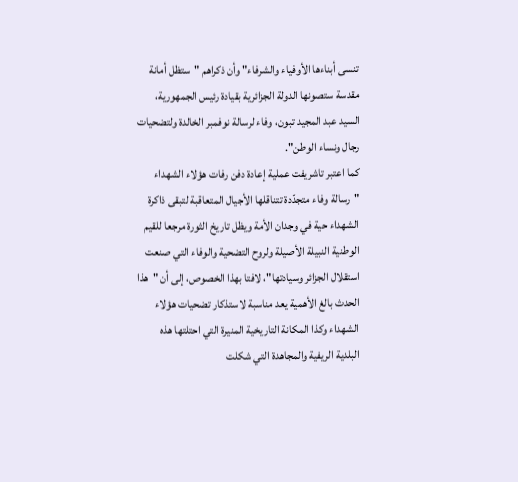تنسى أبناءها الأوفياء والشرفاء" وأن ذكراهم "ستظل أمانة مقدسة ستصونها الدولة الجزائرية بقيادة رئيس الجمهورية، السيد عبد المجيد تبون، وفاء لرسالة نوفمبر الخالدة ولتضحيات رجال ونساء الوطن".
كما اعتبر تاشريفت عملية إعادة دفن رفات هؤلاء الشهداء "رسالة وفاء متجدّدة تتناقلها الأجيال المتعاقبة لتبقى ذاكرة الشهداء حية في وجدان الأمة ويظل تاريخ الثورة مرجعا للقيم الوطنية النبيلة الأصيلة ولروح التضحية والوفاء التي صنعت استقلال الجزائر وسيادتها"، لافتا بهذا الخصوص، إلى أن "هذا الحدث بالغ الأهمية يعد مناسبة لاستذكار تضحيات هؤلاء الشهداء وكذا المكانة التاريخية المنيرة التي احتلتها هذه البلدية الريفية والمجاهدة التي شكلت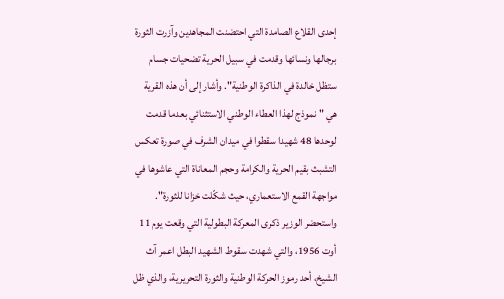إحدى القلاع الصامدة التي احتضنت المجاهدين وآزرت الثورة برجالها ونسائها وقدمت في سبيل الحرية تضحيات جسام ستظل خالدة في الذاكرة الوطنية". وأشار إلى أن هذه القرية هي "نموذج لهذا العطاء الوطني الاستثنائي بعدما قدمت لوحدها 48 شهيدا سقطوا في ميدان الشرف في صورة تعكس التشبث بقيم الحرية والكرامة وحجم المعاناة التي عاشوها في مواجهة القمع الاستعماري، حيث شكّلت خزانا للثورة".
واستحضر الوزير ذكرى المعركة البطولية التي وقعت يوم 11 أوت 1956، والتي شهدت سقوط الشهيد البطل اعمر آث الشيخ، أحد رموز الحركة الوطنية والثورة التحريرية، والذي ظل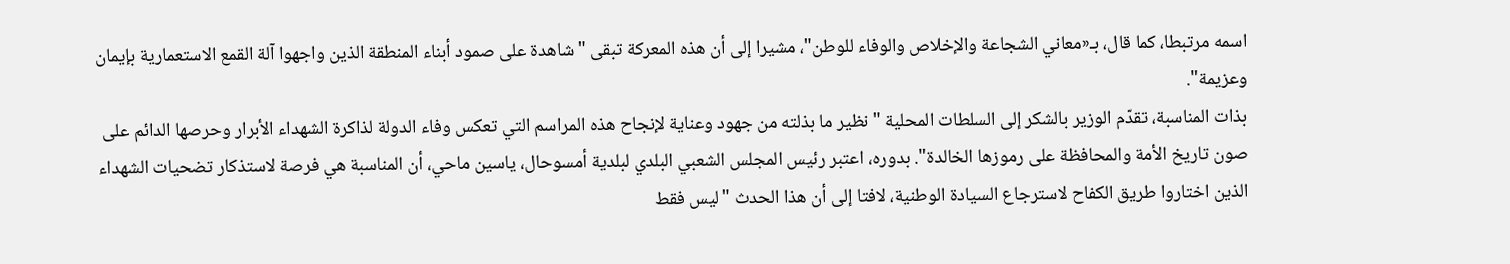اسمه مرتبطا، كما قال، بـ«معاني الشجاعة والإخلاص والوفاء للوطن"، مشيرا إلى أن هذه المعركة تبقى "شاهدة على صمود أبناء المنطقة الذين واجهوا آلة القمع الاستعمارية بإيمان وعزيمة".
بذات المناسبة، تقدّم الوزير بالشكر إلى السلطات المحلية "نظير ما بذلته من جهود وعناية لإنجاح هذه المراسم التي تعكس وفاء الدولة لذاكرة الشهداء الأبرار وحرصها الدائم على صون تاريخ الأمة والمحافظة على رموزها الخالدة". بدوره، اعتبر رئيس المجلس الشعبي البلدي لبلدية أمسوحال، ياسين ماحي، أن المناسبة هي فرصة لاستذكار تضحيات الشهداء الذين اختاروا طريق الكفاح لاسترجاع السيادة الوطنية، لافتا إلى أن هذا الحدث "ليس فقط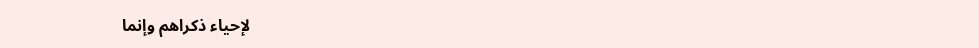لإحياء ذكراهم وإنما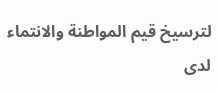لترسيخ قيم المواطنة والانتماء لدى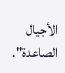الأجيال الصاعدة".